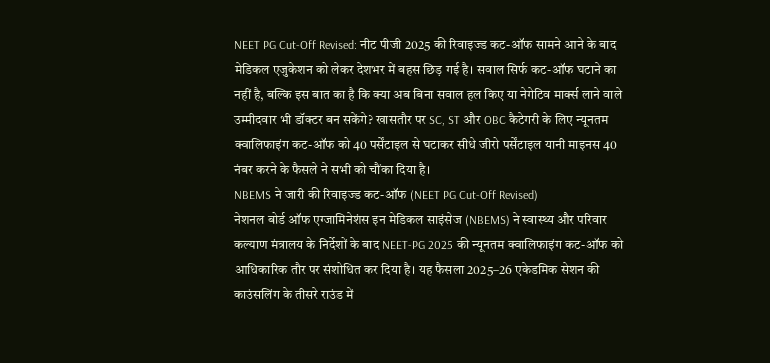NEET PG Cut-Off Revised: नीट पीजी 2025 की रिवाइज्ड कट-ऑफ सामने आने के बाद मेडिकल एजुकेशन को लेकर देशभर में बहस छिड़ गई है। सवाल सिर्फ कट-ऑफ घटाने का नहीं है, बल्कि इस बात का है कि क्या अब बिना सवाल हल किए या नेगेटिव मार्क्स लाने वाले उम्मीदवार भी डॉक्टर बन सकेंगे? खासतौर पर SC, ST और OBC कैटेगरी के लिए न्यूनतम क्वालिफाइंग कट-ऑफ को 40 पर्सेंटाइल से घटाकर सीधे जीरो पर्सेंटाइल यानी माइनस 40 नंबर करने के फैसले ने सभी को चौंका दिया है।
NBEMS ने जारी की रिवाइज्ड कट-ऑफ (NEET PG Cut-Off Revised)
नेशनल बोर्ड ऑफ एग्जामिनेशंस इन मेडिकल साइंसेज (NBEMS) ने स्वास्थ्य और परिवार कल्याण मंत्रालय के निर्देशों के बाद NEET-PG 2025 की न्यूनतम क्वालिफाइंग कट-ऑफ को आधिकारिक तौर पर संशोधित कर दिया है। यह फैसला 2025–26 एकेडमिक सेशन की काउंसलिंग के तीसरे राउंड में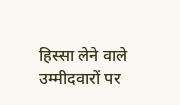हिस्सा लेने वाले उम्मीदवारों पर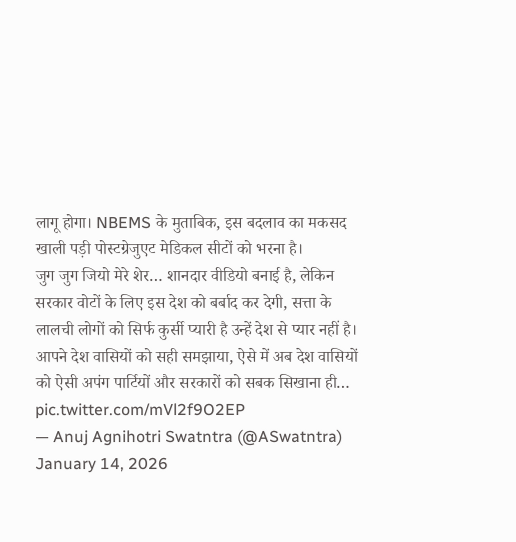लागू होगा। NBEMS के मुताबिक, इस बदलाव का मकसद खाली पड़ी पोस्टग्रेजुएट मेडिकल सीटों को भरना है।
जुग जुग जियो मेरे शेर… शानदार वीडियो बनाई है, लेकिन सरकार वोटों के लिए इस देश को बर्बाद कर देगी, सत्ता के लालची लोगों को सिर्फ कुर्सी प्यारी है उन्हें देश से प्यार नहीं है।
आपने देश वासियों को सही समझाया, ऐसे में अब देश वासियों को ऐसी अपंग पार्टियों और सरकारों को सबक सिखाना ही… pic.twitter.com/mVl2f9O2EP
— Anuj Agnihotri Swatntra (@ASwatntra) January 14, 2026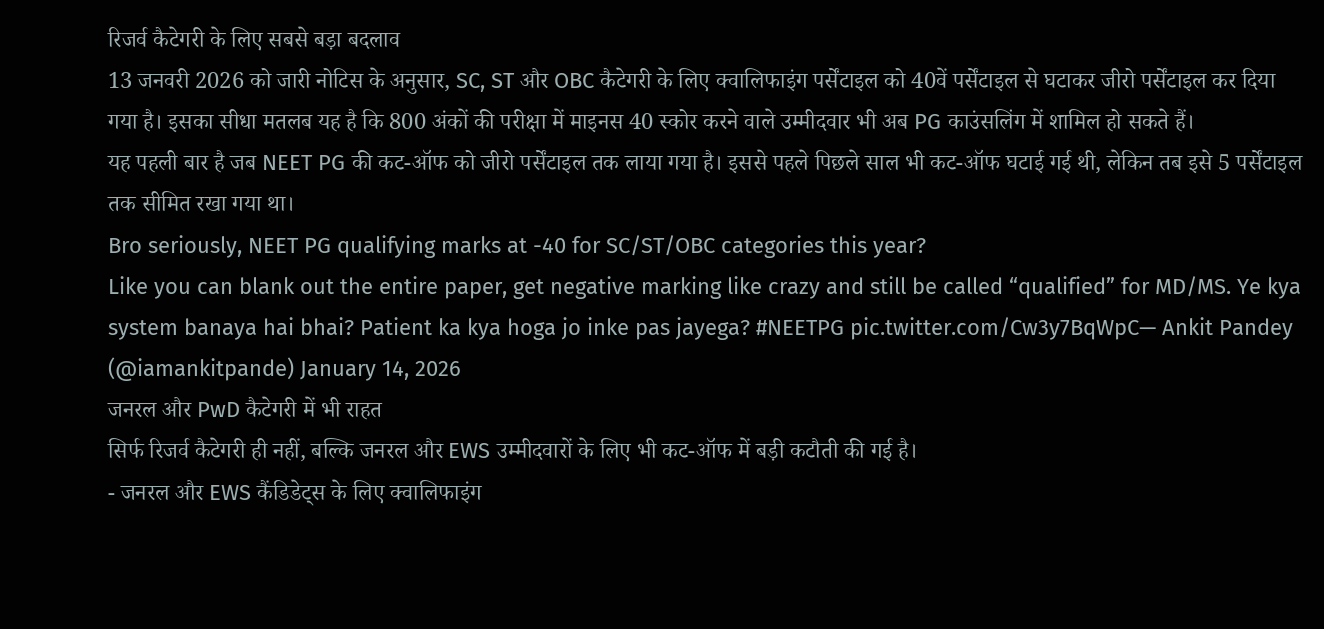रिजर्व कैटेगरी के लिए सबसे बड़ा बदलाव
13 जनवरी 2026 को जारी नोटिस के अनुसार, SC, ST और OBC कैटेगरी के लिए क्वालिफाइंग पर्सेंटाइल को 40वें पर्सेंटाइल से घटाकर जीरो पर्सेंटाइल कर दिया गया है। इसका सीधा मतलब यह है कि 800 अंकों की परीक्षा में माइनस 40 स्कोर करने वाले उम्मीदवार भी अब PG काउंसलिंग में शामिल हो सकते हैं।
यह पहली बार है जब NEET PG की कट-ऑफ को जीरो पर्सेंटाइल तक लाया गया है। इससे पहले पिछले साल भी कट-ऑफ घटाई गई थी, लेकिन तब इसे 5 पर्सेंटाइल तक सीमित रखा गया था।
Bro seriously, NEET PG qualifying marks at -40 for SC/ST/OBC categories this year?
Like you can blank out the entire paper, get negative marking like crazy and still be called “qualified” for MD/MS. Ye kya system banaya hai bhai? Patient ka kya hoga jo inke pas jayega? #NEETPG pic.twitter.com/Cw3y7BqWpC— Ankit Pandey (@iamankitpande) January 14, 2026
जनरल और PwD कैटेगरी में भी राहत
सिर्फ रिजर्व कैटेगरी ही नहीं, बल्कि जनरल और EWS उम्मीदवारों के लिए भी कट-ऑफ में बड़ी कटौती की गई है।
- जनरल और EWS कैंडिडेट्स के लिए क्वालिफाइंग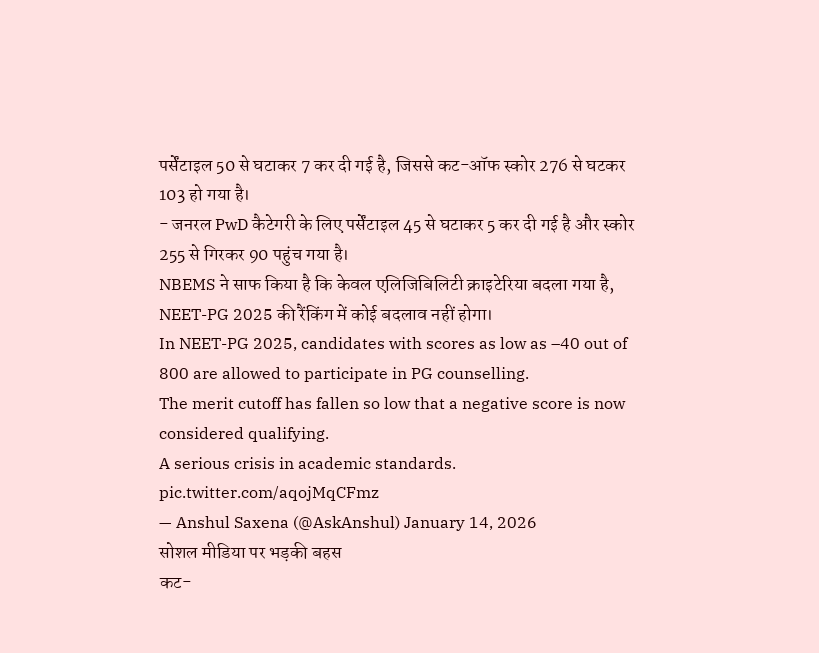पर्सेंटाइल 50 से घटाकर 7 कर दी गई है, जिससे कट-ऑफ स्कोर 276 से घटकर 103 हो गया है।
- जनरल PwD कैटेगरी के लिए पर्सेंटाइल 45 से घटाकर 5 कर दी गई है और स्कोर 255 से गिरकर 90 पहुंच गया है।
NBEMS ने साफ किया है कि केवल एलिजिबिलिटी क्राइटेरिया बदला गया है, NEET-PG 2025 की रैंकिंग में कोई बदलाव नहीं होगा।
In NEET-PG 2025, candidates with scores as low as –40 out of 800 are allowed to participate in PG counselling.
The merit cutoff has fallen so low that a negative score is now considered qualifying.
A serious crisis in academic standards. pic.twitter.com/aqojMqCFmz
— Anshul Saxena (@AskAnshul) January 14, 2026
सोशल मीडिया पर भड़की बहस
कट-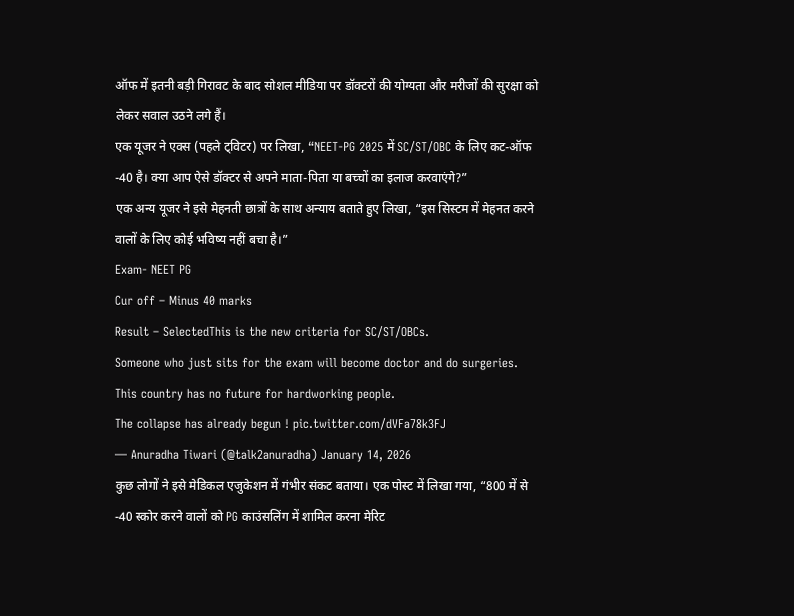ऑफ में इतनी बड़ी गिरावट के बाद सोशल मीडिया पर डॉक्टरों की योग्यता और मरीजों की सुरक्षा को लेकर सवाल उठने लगे हैं।
एक यूजर ने एक्स (पहले ट्विटर) पर लिखा, “NEET-PG 2025 में SC/ST/OBC के लिए कट-ऑफ -40 है। क्या आप ऐसे डॉक्टर से अपने माता-पिता या बच्चों का इलाज करवाएंगे?”
एक अन्य यूजर ने इसे मेहनती छात्रों के साथ अन्याय बताते हुए लिखा, “इस सिस्टम में मेहनत करने वालों के लिए कोई भविष्य नहीं बचा है।”
Exam- NEET PG
Cur off – Minus 40 marks
Result – SelectedThis is the new criteria for SC/ST/OBCs.
Someone who just sits for the exam will become doctor and do surgeries.
This country has no future for hardworking people.
The collapse has already begun ! pic.twitter.com/dVFa78k3FJ
— Anuradha Tiwari (@talk2anuradha) January 14, 2026
कुछ लोगों ने इसे मेडिकल एजुकेशन में गंभीर संकट बताया। एक पोस्ट में लिखा गया, “800 में से -40 स्कोर करने वालों को PG काउंसलिंग में शामिल करना मेरिट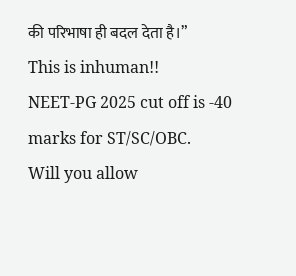की परिभाषा ही बदल देता है।”
This is inhuman!!
NEET-PG 2025 cut off is -40 marks for ST/SC/OBC.
Will you allow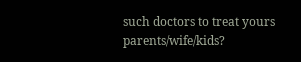such doctors to treat yours parents/wife/kids?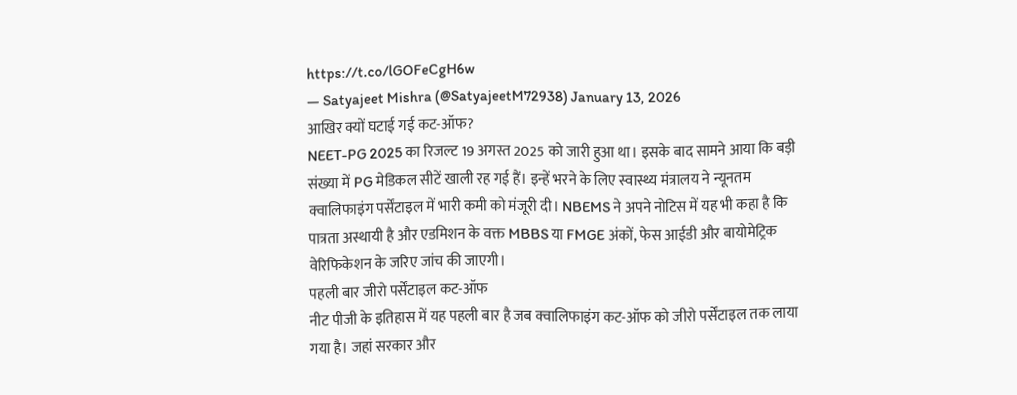https://t.co/lGOFeCgH6w
— Satyajeet Mishra (@SatyajeetM72938) January 13, 2026
आखिर क्यों घटाई गई कट-ऑफ?
NEET-PG 2025 का रिजल्ट 19 अगस्त 2025 को जारी हुआ था। इसके बाद सामने आया कि बड़ी संख्या में PG मेडिकल सीटें खाली रह गई हैं। इन्हें भरने के लिए स्वास्थ्य मंत्रालय ने न्यूनतम क्वालिफाइंग पर्सेंटाइल में भारी कमी को मंजूरी दी। NBEMS ने अपने नोटिस में यह भी कहा है कि पात्रता अस्थायी है और एडमिशन के वक्त MBBS या FMGE अंकों, फेस आईडी और बायोमेट्रिक वेरिफिकेशन के जरिए जांच की जाएगी।
पहली बार जीरो पर्सेंटाइल कट-ऑफ
नीट पीजी के इतिहास में यह पहली बार है जब क्वालिफाइंग कट-ऑफ को जीरो पर्सेंटाइल तक लाया गया है। जहां सरकार और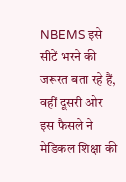NBEMS इसे सीटें भरने की जरूरत बता रहे हैं, वहीं दूसरी ओर इस फैसले ने मेडिकल शिक्षा की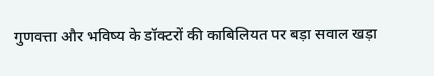गुणवत्ता और भविष्य के डॉक्टरों की काबिलियत पर बड़ा सवाल खड़ा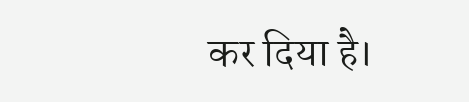कर दिया है।